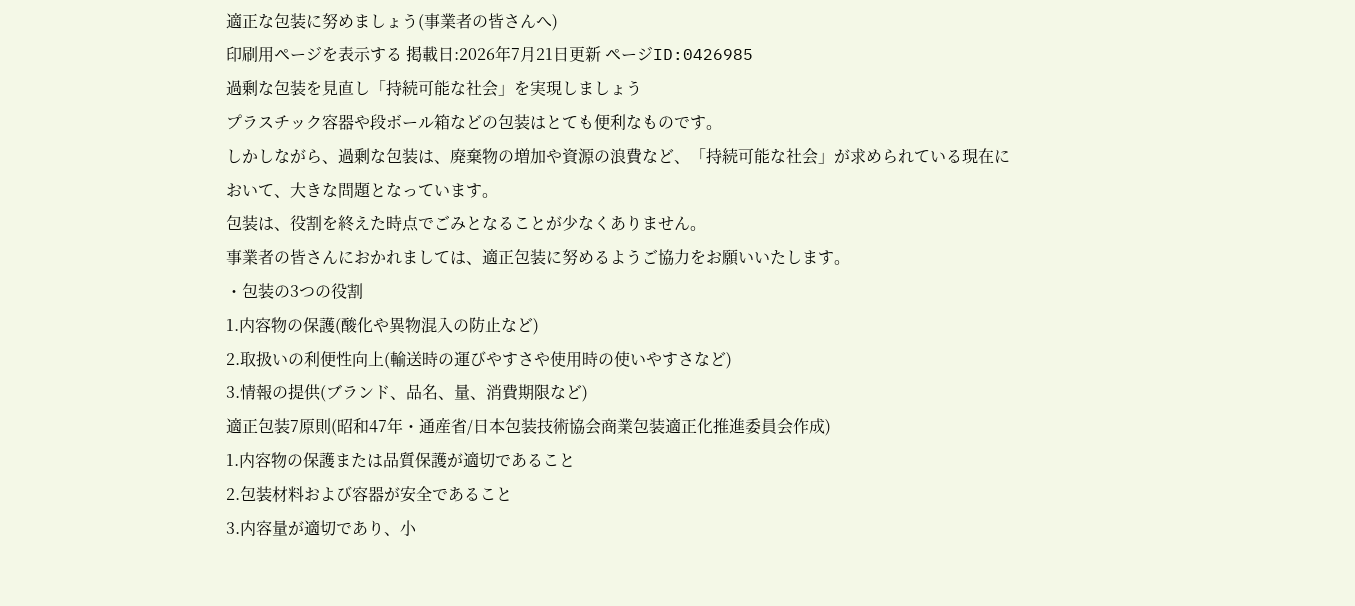適正な包装に努めましょう(事業者の皆さんへ)
印刷用ページを表示する 掲載日:2026年7月21日更新 ページID:0426985
過剰な包装を見直し「持続可能な社会」を実現しましょう
プラスチック容器や段ボール箱などの包装はとても便利なものです。
しかしながら、過剰な包装は、廃棄物の増加や資源の浪費など、「持続可能な社会」が求められている現在において、大きな問題となっています。
包装は、役割を終えた時点でごみとなることが少なくありません。
事業者の皆さんにおかれましては、適正包装に努めるようご協力をお願いいたします。
・包装の3つの役割
1.内容物の保護(酸化や異物混入の防止など)
2.取扱いの利便性向上(輸送時の運びやすさや使用時の使いやすさなど)
3.情報の提供(ブランド、品名、量、消費期限など)
適正包装7原則(昭和47年・通産省/日本包装技術協会商業包装適正化推進委員会作成)
1.内容物の保護または品質保護が適切であること
2.包装材料および容器が安全であること
3.内容量が適切であり、小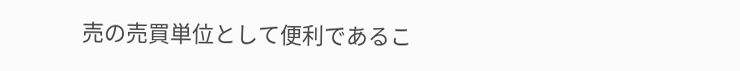売の売買単位として便利であるこ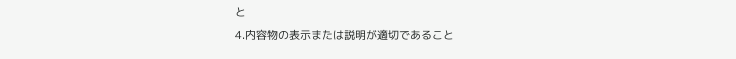と
4.内容物の表示または説明が適切であること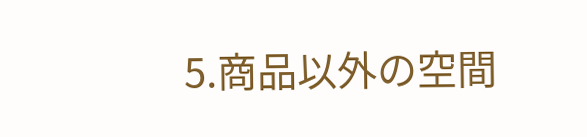5.商品以外の空間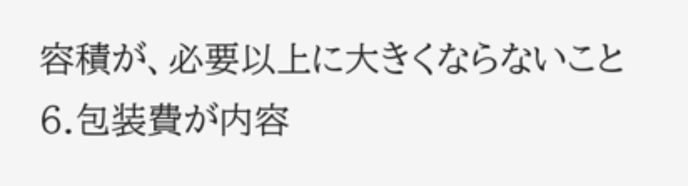容積が、必要以上に大きくならないこと
6.包装費が内容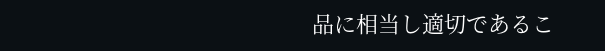品に相当し適切であるこ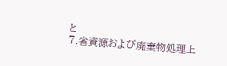と
7.省資源および廃棄物処理上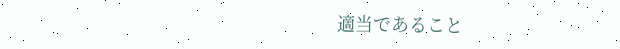適当であること